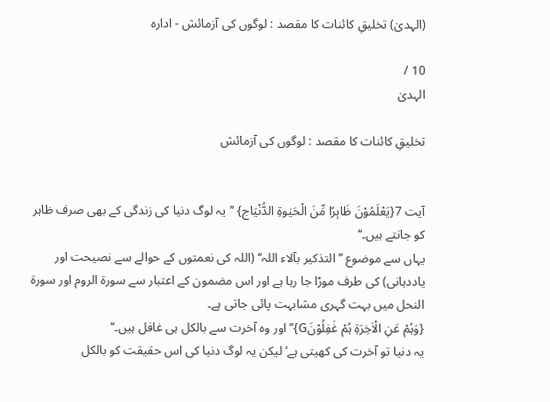(الہدیٰ) تخلیقِ کائنات کا مقصد : لوگوں کی آزمائش - ادارہ

10 /
الہدیٰ

تخلیقِ کائنات کا مقصد : لوگوں کی آزمائش


آیت 7{یَعْلَمُوْنَ ظَاہِرًا مِّنَ الْحَیٰوۃِ الدُّنْیَاج} ’’یہ لوگ دنیا کی زندگی کے بھی صرف ظاہر کو جانتے ہیں۔‘‘
یہاں سے موضوع ’’التذکیر بآلاء اللہ‘‘ (اللہ کی نعمتوں کے حوالے سے نصیحت اور یاددہانی) کی طرف موڑا جا رہا ہے اور اس مضمون کے اعتبار سے سورۃ الروم اور سورۃ النحل میں بہت گہری مشابہت پائی جاتی ہے۔
{وَہُمْ عَنِ الْاٰخِرَۃِ ہُمْ غٰفِلُوْنَG}’’اور وہ آخرت سے بالکل ہی غافل ہیں۔‘‘
یہ دنیا تو آخرت کی کھیتی ہے‘ لیکن یہ لوگ دنیا کی اس حقیقت کو بالکل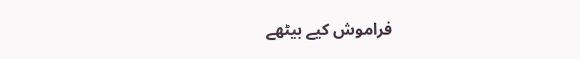فراموش کیے بیٹھے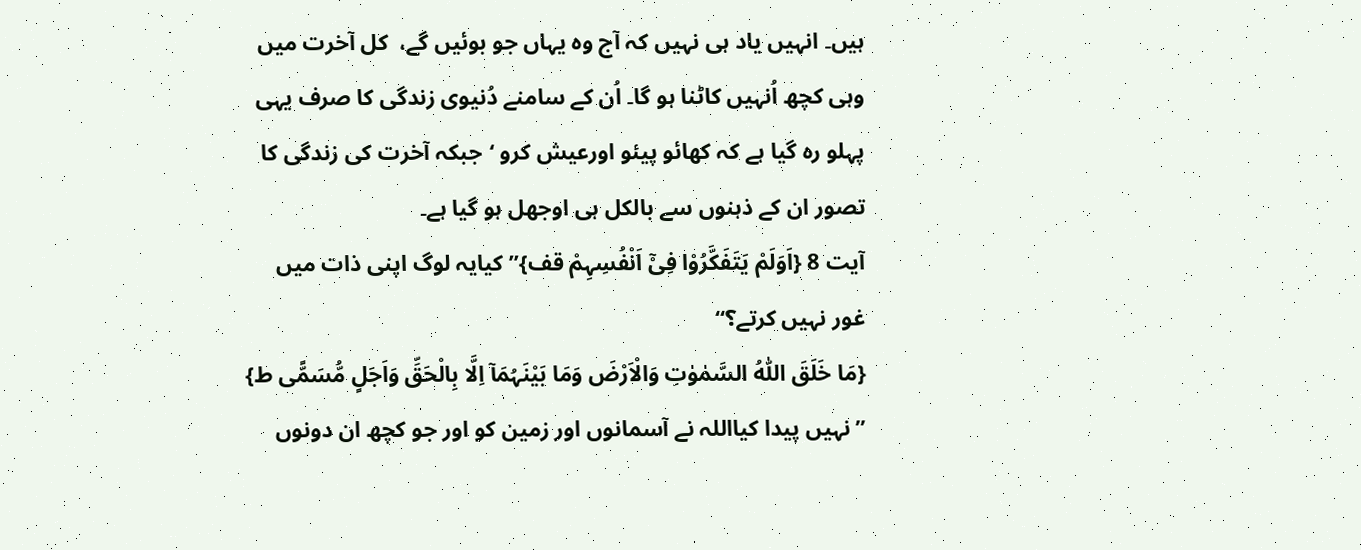ہیں۔ انہیں یاد ہی نہیں کہ آج وہ یہاں جو بوئیں گے،  کل آخرت میں وہی کچھ اُنہیں کاٹنا ہو گا۔ اُن کے سامنے دُنیوی زندگی کا صرف یہی پہلو رہ گیا ہے کہ کھائو پیئو اورعیش کرو ‘جبکہ آخرت کی زندگی کا تصور ان کے ذہنوں سے بالکل ہی اوجھل ہو گیا ہے۔
آیت 8 {اَوَلَمْ یَتَفَکَّرُوْا فِیْٓ اَنْفُسِہِمْ قف}’’کیایہ لوگ اپنی ذات میں غور نہیں کرتے؟‘‘
{مَا خَلَقَ اللّٰہُ السَّمٰوٰتِ وَالْاَرْضَ وَمَا بَیْنَہُمَآ اِلَّا بِالْحَقِّ وَاَجَلٍ مُّسَمًّی ط} ’’نہیں پیدا کیااللہ نے آسمانوں اور زمین کو اور جو کچھ ان دونوں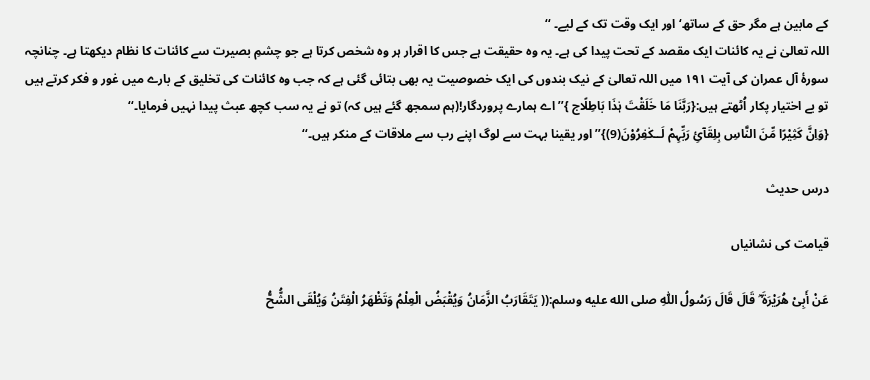کے مابین ہے مگر حق کے ساتھ‘اور ایک وقت تک کے لیے۔ ‘‘
اللہ تعالیٰ نے یہ کائنات ایک مقصد کے تحت پیدا کی ہے۔ یہ وہ حقیقت ہے جس کا اقرار ہر وہ شخص کرتا ہے جو چشمِ بصیرت سے کائنات کا نظام دیکھتا ہے۔ چنانچہ سورۂ آل عمران کی آیت ۱۹۱ میں اللہ تعالیٰ کے نیک بندوں کی ایک خصوصیت یہ بھی بتائی گئی ہے کہ جب وہ کائنات کی تخلیق کے بارے میں غور و فکر کرتے ہیں تو بے اختیار پکار اُٹھتے ہیں:{رَبَّنَا مَا خَلَقْتَ ہٰذَا بَاطِلًاج }’’اے ہمارے پروردگار!(ہم سمجھ گئے ہیں کہ) تو نے یہ سب کچھ عبث پیدا نہیں فرمایا۔‘‘
{وَاِنَّ کَثِیْرًا مِّنَ النَّاسِ بِلِقَآیِٔ رَبِّہِمْ لَــکٰفِرُوْنَ(9)}’’ اور یقینا بہت سے لوگ اپنے رب سے ملاقات کے منکر ہیں۔‘‘

درس حدیث

قیامت کی نشانیاں

عَنْ أَبِیْ هُرَيْرَةَ ؓ قَالَ قَالَ رَسُولُ اللّٰهِ صلى الله عليه وسلم:(( يَتَقَارَبُ الزَّمَانُ وَيُقْبَضُ الْعِلْمُ وَتَظْهَرُ الْفِتَنُ وَيُلْقَى الشُّحُّ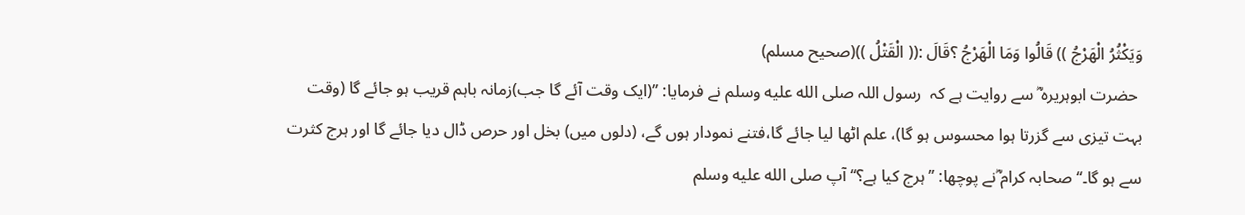وَيَكْثُرُ الْهَرْجُ )) قَالُوا وَمَا الْهَرْجُ ؟قَالَ :(( الْقَتْلُ ))(صحیح مسلم)
 حضرت ابوہریرہ ؓ سے روایت ہے کہ  رسول اللہ صلى الله عليه وسلم نے فرمایا: ’’(ایک وقت آئے گا جب)زمانہ باہم قریب ہو جائے گا (وقت بہت تیزی سے گزرتا ہوا محسوس ہو گا)، علم اٹھا لیا جائے گا،فتنے نمودار ہوں گے، (دلوں میں) بخل اور حرص ڈال دیا جائے گا اور ہرج کثرت سے ہو گا۔‘‘صحابہ کرام ؓنے پوچھا: ’’ہرج کیا ہے؟‘‘ آپ صلى الله عليه وسلم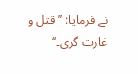نے فرمایا: ’’قتل و غارت گری۔‘‘